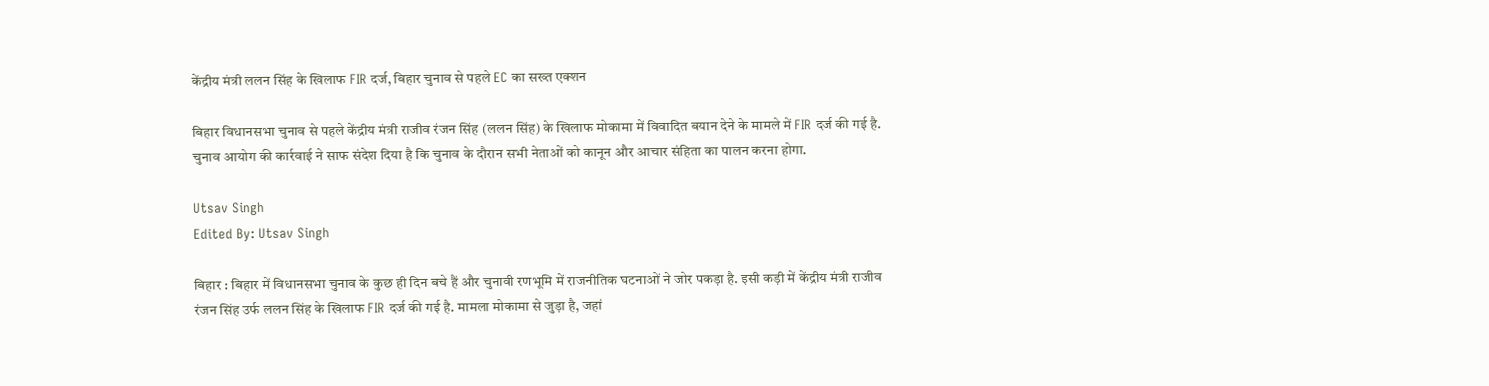केंद्रीय मंत्री ललन सिंह के खिलाफ FIR दर्ज, बिहार चुनाव से पहले EC का सख्त एक्शन

बिहार विधानसभा चुनाव से पहले केंद्रीय मंत्री राजीव रंजन सिंह (ललन सिंह) के खिलाफ मोकामा में विवादित बयान देने के मामले में FIR दर्ज की गई है. चुनाव आयोग की कार्रवाई ने साफ संदेश दिया है कि चुनाव के दौरान सभी नेताओं को कानून और आचार संहिता का पालन करना होगा.

Utsav Singh
Edited By: Utsav Singh

बिहार : बिहार में विधानसभा चुनाव के कुछ ही दिन बचे हैं और चुनावी रणभूमि में राजनीतिक घटनाओं ने जोर पकड़ा है. इसी कड़ी में केंद्रीय मंत्री राजीव रंजन सिंह उर्फ ललन सिंह के खिलाफ FIR दर्ज की गई है. मामला मोकामा से जुड़ा है, जहां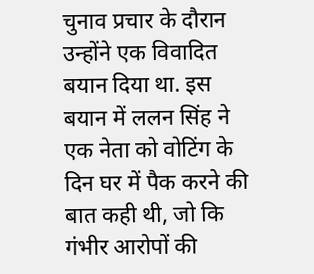चुनाव प्रचार के दौरान उन्होंने एक विवादित बयान दिया था. इस बयान में ललन सिंह ने एक नेता को वोटिंग के दिन घर में पैक करने की बात कही थी, जो कि गंभीर आरोपों की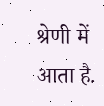श्रेणी में आता है.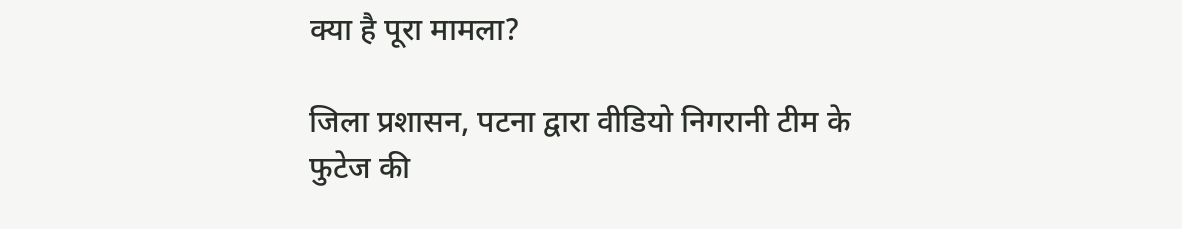क्या है पूरा मामला?

जिला प्रशासन, पटना द्वारा वीडियो निगरानी टीम के फुटेज की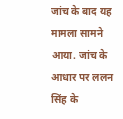जांच के बाद यह मामला सामने आया. जांच के आधार पर ललन सिंह के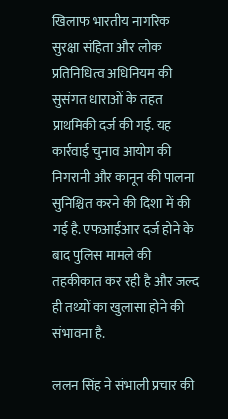खिलाफ भारतीय नागरिक सुरक्षा संहिता और लोक प्रतिनिधित्व अधिनियम की सुसंगत धाराओं के तहत प्राथमिकी दर्ज की गई. यह कार्रवाई चुनाव आयोग की निगरानी और कानून की पालना सुनिश्चित करने की दिशा में की गई है. एफआईआर दर्ज होने के बाद पुलिस मामले की तहकीकात कर रही है और जल्द ही तथ्यों का खुलासा होने की संभावना है.

ललन सिंह ने संभाली प्रचार की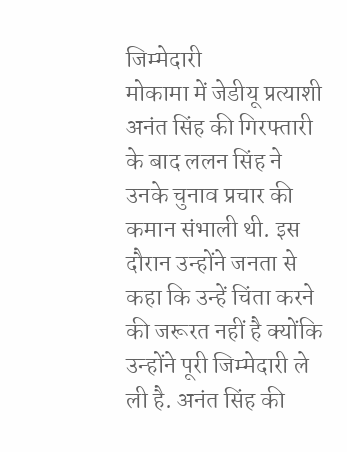जिम्मेदारी
मोकामा में जेडीयू प्रत्याशी अनंत सिंह की गिरफ्तारी के बाद ललन सिंह ने उनके चुनाव प्रचार की कमान संभाली थी. इस दौरान उन्होंने जनता से कहा कि उन्हें चिंता करने की जरूरत नहीं है क्योंकि उन्होंने पूरी जिम्मेदारी ले ली है. अनंत सिंह की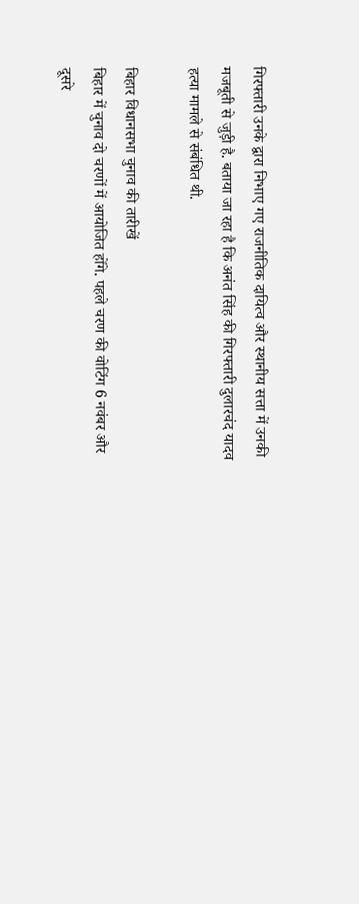गिरफ्तारी उनके द्वारा निभाए गए राजनीतिक दायित्व और स्थानीय सत्ता में उनकी मजबूती से जुड़ी है. बताया जा रहा है कि अनंत सिंह की गिरफ्तारी दुलारचंद यादव हत्या मामले से संबंधित थी.

बिहार विधानसभा चुनाव की तारीखें
बिहार में चुनाव दो चरणों में आयोजित होंगे. पहले चरण की वोटिंग 6 नवंबर और दूसरे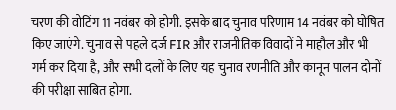चरण की वोटिंग 11 नवंबर को होगी. इसके बाद चुनाव परिणाम 14 नवंबर को घोषित किए जाएंगे. चुनाव से पहले दर्ज FIR और राजनीतिक विवादों ने माहौल और भी गर्म कर दिया है, और सभी दलों के लिए यह चुनाव रणनीति और कानून पालन दोनों की परीक्षा साबित होगा.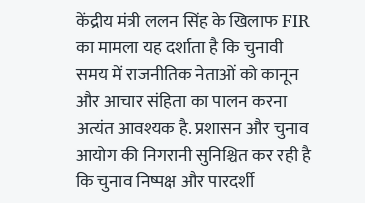केंद्रीय मंत्री ललन सिंह के खिलाफ FIR का मामला यह दर्शाता है कि चुनावी समय में राजनीतिक नेताओं को कानून और आचार संहिता का पालन करना अत्यंत आवश्यक है. प्रशासन और चुनाव आयोग की निगरानी सुनिश्चित कर रही है कि चुनाव निष्पक्ष और पारदर्शी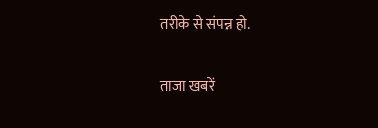तरीके से संपन्न हो.

ताजा खबरें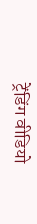ट्रेंडिंग वीडियो